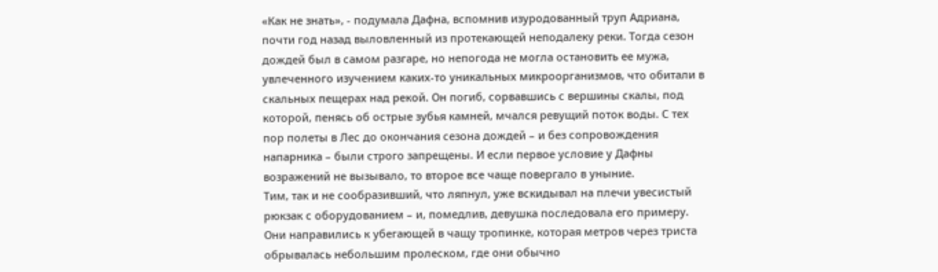«Как не знать», - подумала Дафна, вспомнив изуродованный труп Адриана, почти год назад выловленный из протекающей неподалеку реки. Тогда сезон дождей был в самом разгаре, но непогода не могла остановить ее мужа, увлеченного изучением каких-то уникальных микроорганизмов, что обитали в скальных пещерах над рекой. Он погиб, сорвавшись с вершины скалы, под которой, пенясь об острые зубья камней, мчался ревущий поток воды. С тех пор полеты в Лес до окончания сезона дождей – и без сопровождения напарника – были строго запрещены. И если первое условие у Дафны возражений не вызывало, то второе все чаще повергало в уныние.
Тим, так и не сообразивший, что ляпнул, уже вскидывал на плечи увесистый рюкзак с оборудованием – и, помедлив, девушка последовала его примеру. Они направились к убегающей в чащу тропинке, которая метров через триста обрывалась небольшим пролеском, где они обычно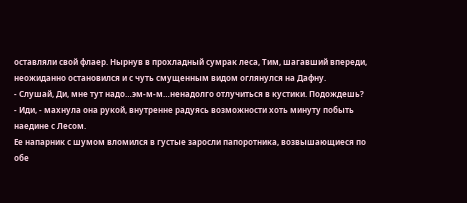оставляли свой флаер. Нырнув в прохладный сумрак леса, Тим, шагавший впереди, неожиданно остановился и с чуть смущенным видом оглянулся на Дафну.
- Слушай, Ди, мне тут надо…эм-м-м…ненадолго отлучиться в кустики. Подождешь?
- Иди, - махнула она рукой, внутренне радуясь возможности хоть минуту побыть наедине с Лесом.
Ее напарник с шумом вломился в густые заросли папоротника, возвышающиеся по обе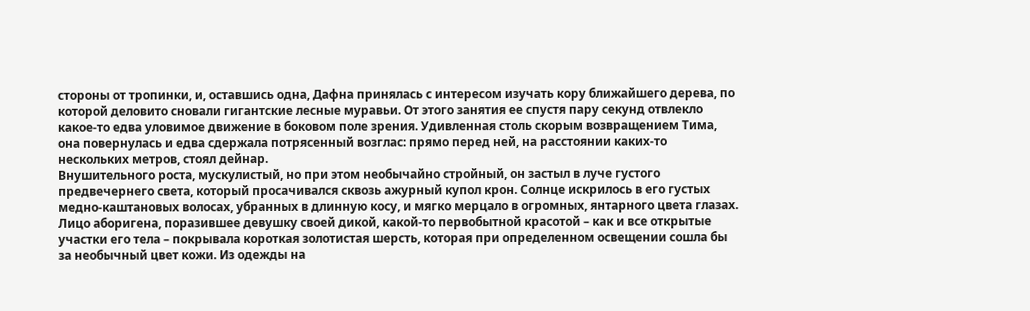стороны от тропинки, и, оставшись одна, Дафна принялась с интересом изучать кору ближайшего дерева, по которой деловито сновали гигантские лесные муравьи. От этого занятия ее спустя пару секунд отвлекло какое-то едва уловимое движение в боковом поле зрения. Удивленная столь скорым возвращением Тима, она повернулась и едва сдержала потрясенный возглас: прямо перед ней, на расстоянии каких-то нескольких метров, стоял дейнар.
Внушительного роста, мускулистый, но при этом необычайно стройный, он застыл в луче густого предвечернего света, который просачивался сквозь ажурный купол крон. Солнце искрилось в его густых медно-каштановых волосах, убранных в длинную косу, и мягко мерцало в огромных, янтарного цвета глазах. Лицо аборигена, поразившее девушку своей дикой, какой-то первобытной красотой – как и все открытые участки его тела – покрывала короткая золотистая шерсть, которая при определенном освещении сошла бы за необычный цвет кожи. Из одежды на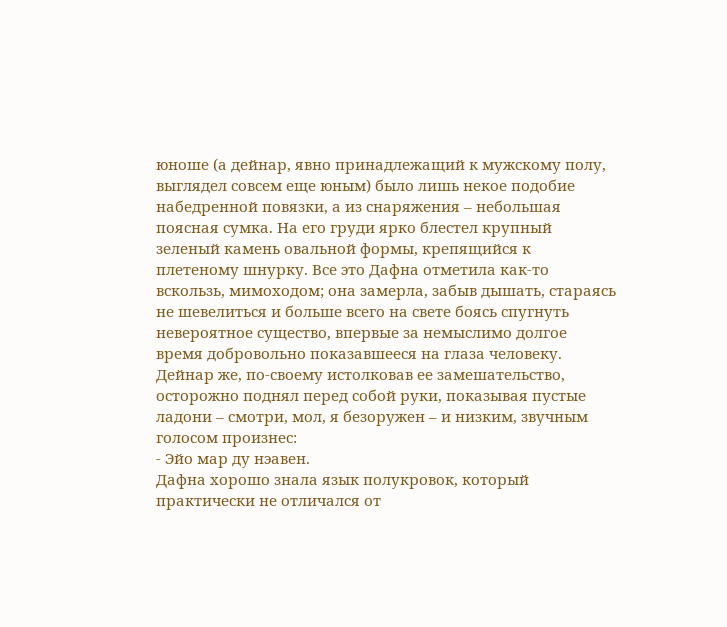юноше (а дейнар, явно принадлежащий к мужскому полу, выглядел совсем еще юным) было лишь некое подобие набедренной повязки, а из снаряжения – небольшая поясная сумка. На его груди ярко блестел крупный зеленый камень овальной формы, крепящийся к плетеному шнурку. Все это Дафна отметила как-то вскользь, мимоходом; она замерла, забыв дышать, стараясь не шевелиться и больше всего на свете боясь спугнуть невероятное существо, впервые за немыслимо долгое время добровольно показавшееся на глаза человеку. Дейнар же, по-своему истолковав ее замешательство, осторожно поднял перед собой руки, показывая пустые ладони – смотри, мол, я безоружен – и низким, звучным голосом произнес:
- Эйо мар ду нэавен.
Дафна хорошо знала язык полукровок, который практически не отличался от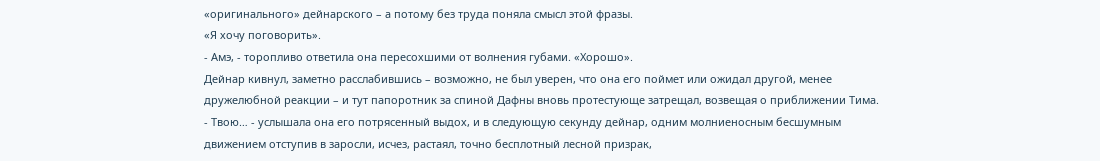«оригинального» дейнарского – а потому без труда поняла смысл этой фразы.
«Я хочу поговорить».
- Амэ, - торопливо ответила она пересохшими от волнения губами. «Хорошо».
Дейнар кивнул, заметно расслабившись – возможно, не был уверен, что она его поймет или ожидал другой, менее дружелюбной реакции – и тут папоротник за спиной Дафны вновь протестующе затрещал, возвещая о приближении Тима.
- Твою… - услышала она его потрясенный выдох, и в следующую секунду дейнар, одним молниеносным бесшумным движением отступив в заросли, исчез, растаял, точно бесплотный лесной призрак,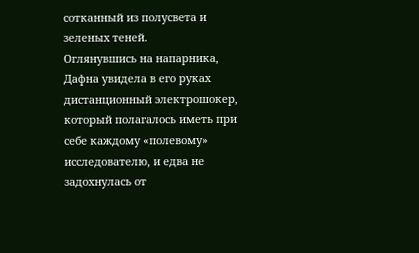сотканный из полусвета и зеленых теней.
Оглянувшись на напарника, Дафна увидела в его руках дистанционный электрошокер, который полагалось иметь при себе каждому «полевому» исследователю, и едва не задохнулась от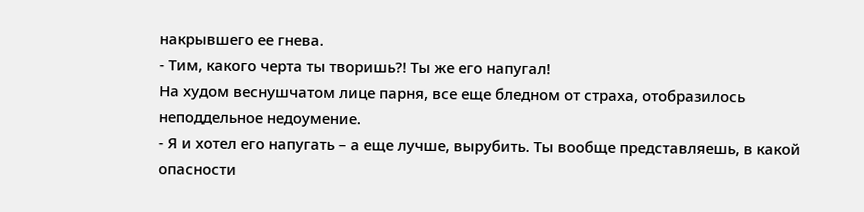накрывшего ее гнева.
- Тим, какого черта ты творишь?! Ты же его напугал!
На худом веснушчатом лице парня, все еще бледном от страха, отобразилось неподдельное недоумение.
- Я и хотел его напугать – а еще лучше, вырубить. Ты вообще представляешь, в какой опасности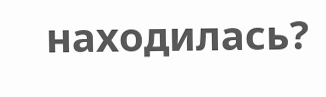находилась?